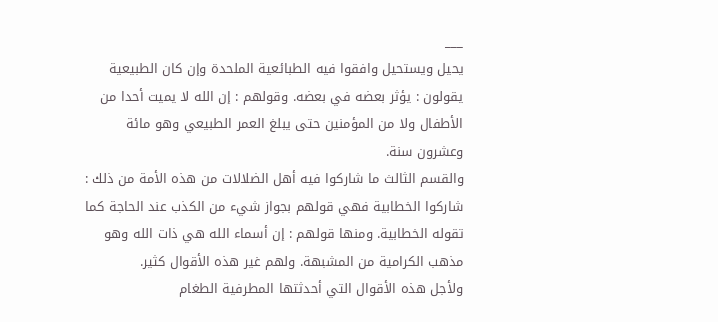___
يحيل ويستحيل وافقوا فيه الطبائعية الملحدة وإن كان الطبيعية يقولون : يؤثر بعضه في بعضه. وقولهم : إن الله لا يميت أحدا من الأطفال ولا من المؤمنين حتى يبلغ العمر الطبيعي وهو مائة وعشرون سنة.
والقسم الثالث ما شاركوا فيه أهل الضلالات من هذه الأمة من ذلك : شاركوا الخطابية فهي قولهم بجواز شيء من الكذب عند الحاجة كما تقوله الخطابية. ومنها قولهم : إن أسماء الله هي ذات الله وهو مذهب الكرامية من المشبهة. ولهم غير هذه الأقوال كثير.
ولأجل هذه الأقوال التي أحدثتها المطرفية الطغام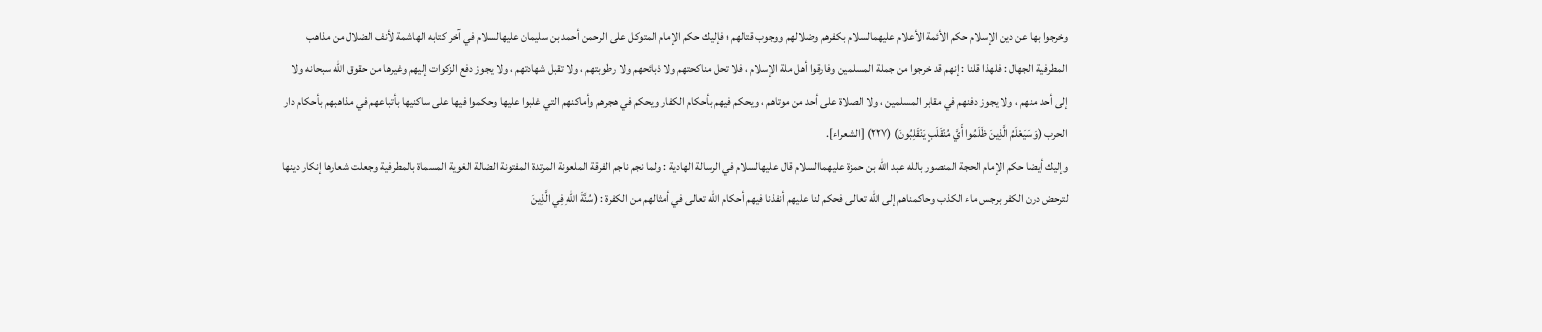وخرجوا بها عن دين الإسلام حكم الأئمة الأعلام عليهمالسلام بكفرهم وضلالهم ووجوب قتالهم ؛ فإليك حكم الإمام المتوكل على الرحمن أحمد بن سليمان عليهالسلام في آخر كتابه الهاشمة لأنف الضلال من مذاهب المطرفية الجهال : فلهذا قلنا : إنهم قد خرجوا من جملة المسلمين وفارقوا أهل ملة الإسلام ، فلا تحل مناكحتهم ولا ذبائحهم ولا رطوبتهم ، ولا تقبل شهادتهم ، ولا يجوز دفع الزكوات إليهم وغيرها من حقوق الله سبحانه ولا إلى أحد منهم ، ولا يجوز دفنهم في مقابر المسلمين ، ولا الصلاة على أحد من موتاهم ، ويحكم فيهم بأحكام الكفار ويحكم في هجرهم وأماكنهم التي غلبوا عليها وحكموا فيها على ساكنيها بأتباعهم في مذاهبهم بأحكام دار الحرب (وَسَيَعْلَمُ الَّذِينَ ظَلَمُوا أَيَّ مُنْقَلَبٍ يَنْقَلِبُونَ) (٢٢٧) [الشعراء].
وإليك أيضا حكم الإمام الحجة المنصور بالله عبد الله بن حمزة عليهماالسلام قال عليهالسلام في الرسالة الهادية : ولما نجم ناجم الفرقة الملعونة المرتدة المفتونة الضالة الغوية المسماة بالمطرفية وجعلت شعارها إنكار دينها لترحض درن الكفر برجس ماء الكذب وحاكمناهم إلى الله تعالى فحكم لنا عليهم أنفذنا فيهم أحكام الله تعالى في أمثالهم من الكفرة : (سُنَّةَ اللهِ فِي الَّذِينَ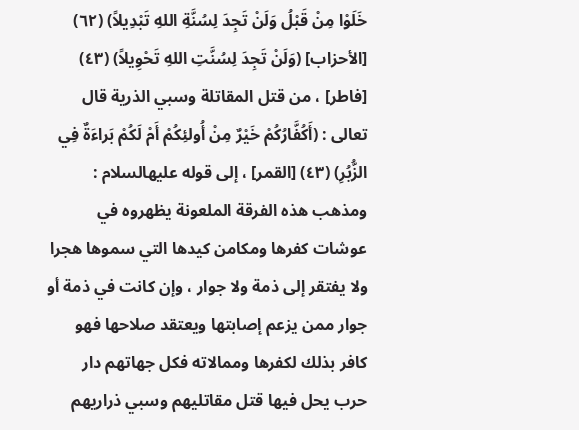خَلَوْا مِنْ قَبْلُ وَلَنْ تَجِدَ لِسُنَّةِ اللهِ تَبْدِيلاً) (٦٢) [الأحزاب] (وَلَنْ تَجِدَ لِسُنَّتِ اللهِ تَحْوِيلاً) (٤٣) [فاطر] ، من قتل المقاتلة وسبي الذرية قال تعالى : (أَكُفَّارُكُمْ خَيْرٌ مِنْ أُولئِكُمْ أَمْ لَكُمْ بَراءَةٌ فِي الزُّبُرِ) (٤٣) [القمر] ، إلى قوله عليهالسلام : ومذهب هذه الفرقة الملعونة يظهروه في عوشات كفرها ومكامن كيدها التي سموها هجرا ولا يفتقر إلى ذمة ولا جوار ، وإن كانت في ذمة أو جوار ممن يزعم إصابتها ويعتقد صلاحها فهو كافر بذلك لكفرها وممالاته فكل جهاتهم دار حرب يحل فيها قتل مقاتليهم وسبي ذراريهم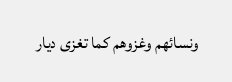ونسائهم وغزوهم كما تغزى ديار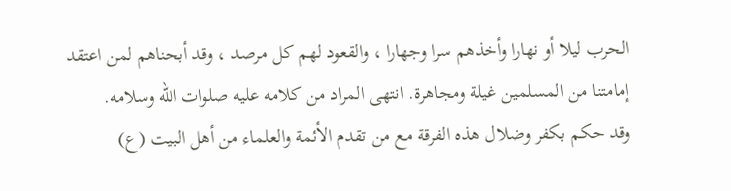الحرب ليلا أو نهارا وأخذهم سرا وجهارا ، والقعود لهم كل مرصد ، وقد أبحناهم لمن اعتقد إمامتنا من المسلمين غيلة ومجاهرة. انتهى المراد من كلامه عليه صلوات الله وسلامه.
وقد حكم بكفر وضلال هذه الفرقة مع من تقدم الأئمة والعلماء من أهل البيت (ع)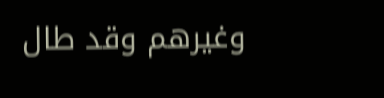وغيرهم وقد طال